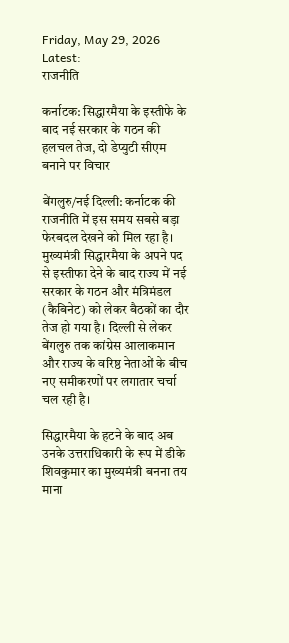Friday, May 29, 2026
Latest:
राजनीति

कर्नाटक: सिद्धारमैया के इस्तीफे के बाद नई सरकार के गठन की हलचल तेज, दो डेप्युटी सीएम बनाने पर विचार

बेंगलुरु/नई दिल्ली: कर्नाटक की राजनीति में इस समय सबसे बड़ा फेरबदल देखने को मिल रहा है। मुख्यमंत्री सिद्धारमैया के अपने पद से इस्तीफा देने के बाद राज्य में नई सरकार के गठन और मंत्रिमंडल (कैबिनेट) को लेकर बैठकों का दौर तेज हो गया है। दिल्ली से लेकर बेंगलुरु तक कांग्रेस आलाकमान और राज्य के वरिष्ठ नेताओं के बीच नए समीकरणों पर लगातार चर्चा चल रही है।

सिद्धारमैया के हटने के बाद अब उनके उत्तराधिकारी के रूप में डीके शिवकुमार का मुख्यमंत्री बनना तय माना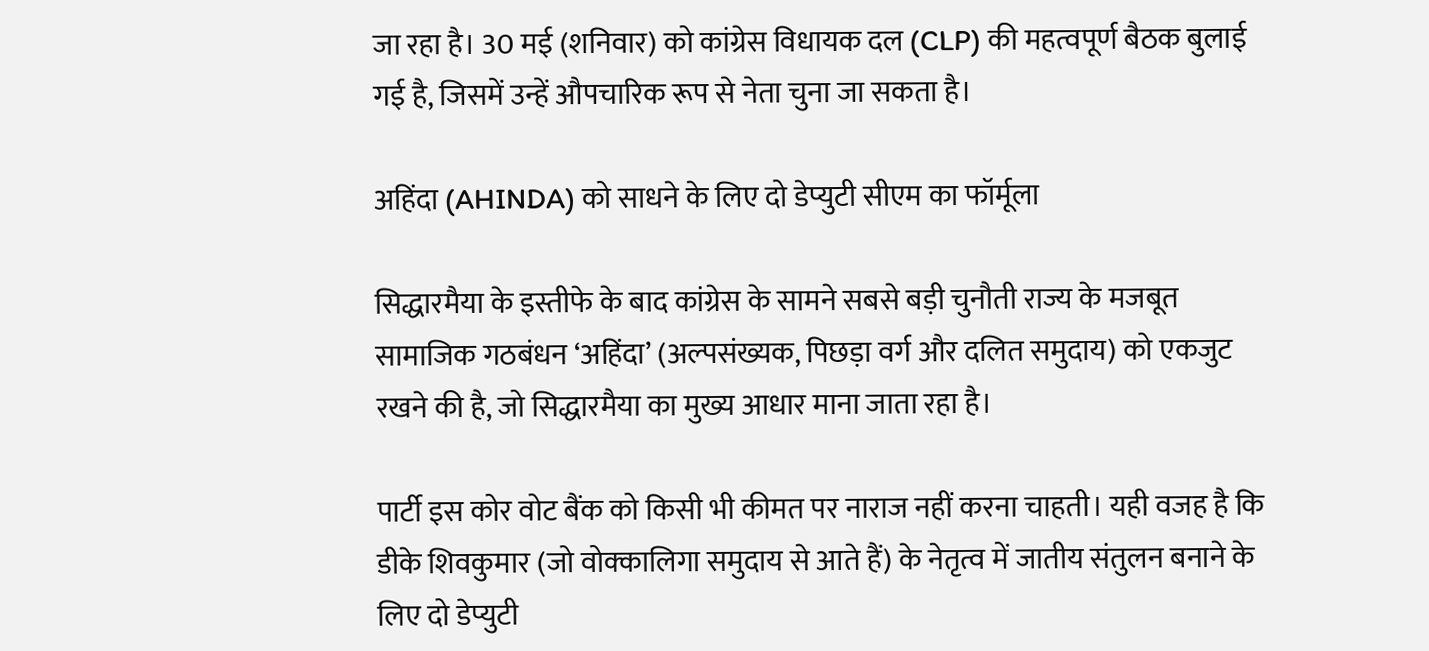जा रहा है। 30 मई (शनिवार) को कांग्रेस विधायक दल (CLP) की महत्वपूर्ण बैठक बुलाई गई है, जिसमें उन्हें औपचारिक रूप से नेता चुना जा सकता है।

अहिंदा (AHINDA) को साधने के लिए दो डेप्युटी सीएम का फॉर्मूला

सिद्धारमैया के इस्तीफे के बाद कांग्रेस के सामने सबसे बड़ी चुनौती राज्य के मजबूत सामाजिक गठबंधन ‘अहिंदा’ (अल्पसंख्यक, पिछड़ा वर्ग और दलित समुदाय) को एकजुट रखने की है, जो सिद्धारमैया का मुख्य आधार माना जाता रहा है।

पार्टी इस कोर वोट बैंक को किसी भी कीमत पर नाराज नहीं करना चाहती। यही वजह है कि डीके शिवकुमार (जो वोक्कालिगा समुदाय से आते हैं) के नेतृत्व में जातीय संतुलन बनाने के लिए दो डेप्युटी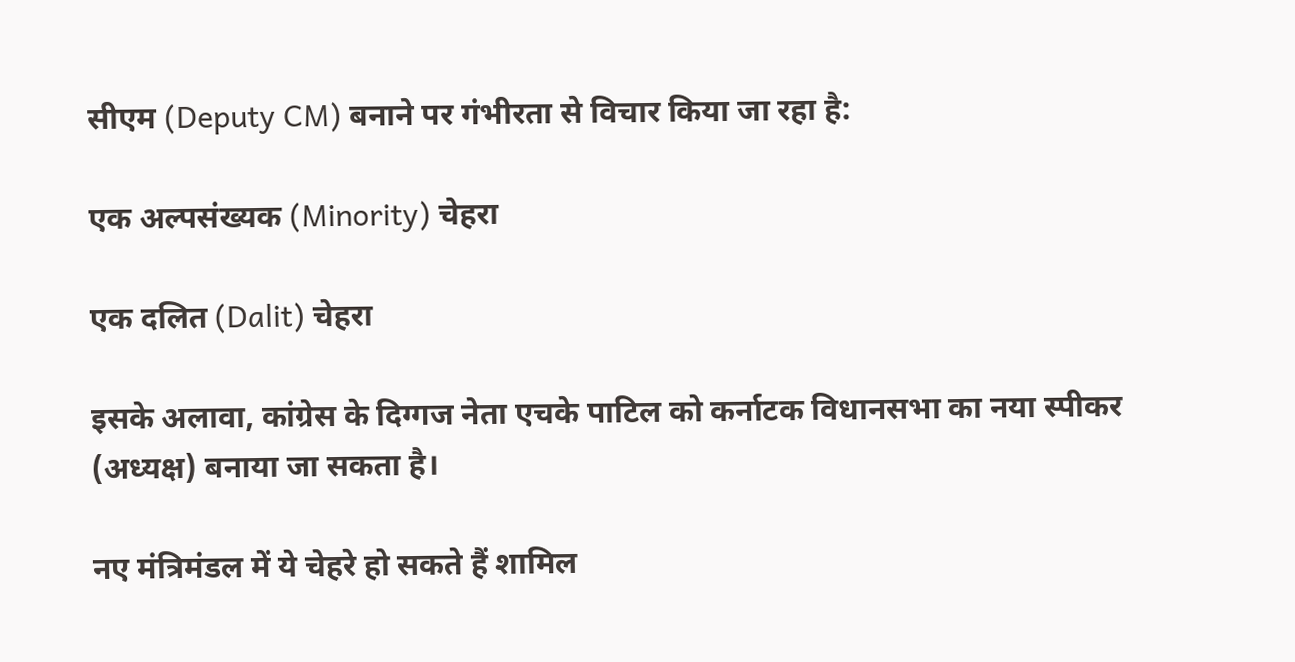सीएम (Deputy CM) बनाने पर गंभीरता से विचार किया जा रहा है:

एक अल्पसंख्यक (Minority) चेहरा

एक दलित (Dalit) चेहरा

इसके अलावा, कांग्रेस के दिग्गज नेता एचके पाटिल को कर्नाटक विधानसभा का नया स्पीकर (अध्यक्ष) बनाया जा सकता है।

नए मंत्रिमंडल में ये चेहरे हो सकते हैं शामिल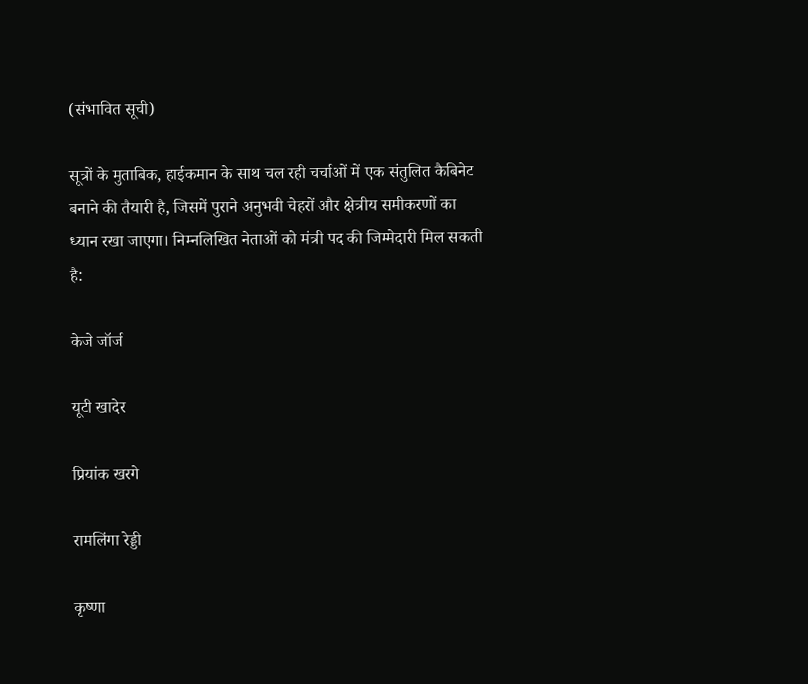(संभावित सूची)

सूत्रों के मुताबिक, हाईकमान के साथ चल रही चर्चाओं में एक संतुलित कैबिनेट बनाने की तैयारी है, जिसमें पुराने अनुभवी चेहरों और क्षेत्रीय समीकरणों का ध्यान रखा जाएगा। निम्नलिखित नेताओं को मंत्री पद की जिम्मेदारी मिल सकती है:

केजे जॉर्ज

यूटी खादेर

प्रियांक खरगे

रामलिंगा रेड्डी

कृष्णा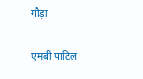गौड़ा

एमबी पाटिल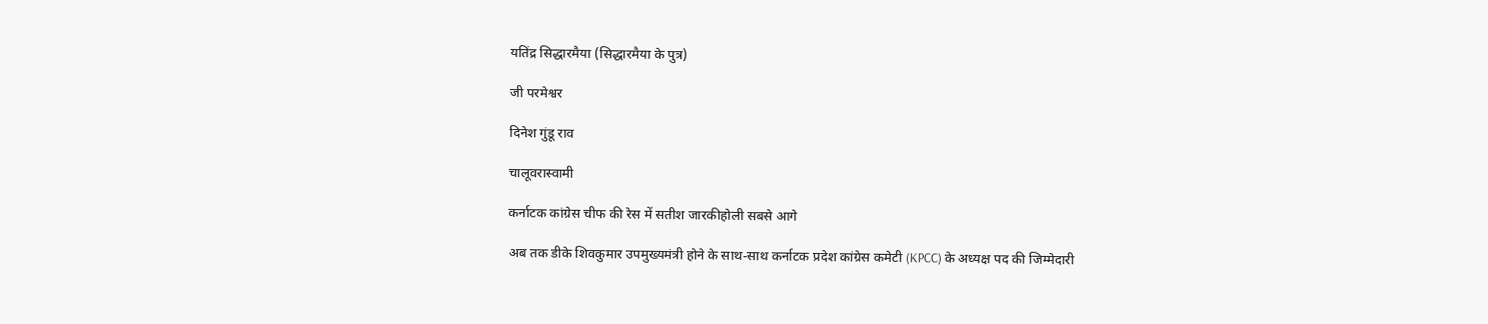यतिंद्र सिद्धारमैया (सिद्धारमैया के पुत्र)

जी परमेश्वर

दिनेश गुंडू राव

चालूवरास्वामी

कर्नाटक कांग्रेस चीफ की रेस में सतीश जारकीहोली सबसे आगे

अब तक डीके शिवकुमार उपमुख्यमंत्री होने के साथ-साथ कर्नाटक प्रदेश कांग्रेस कमेटी (KPCC) के अध्यक्ष पद की जिम्मेदारी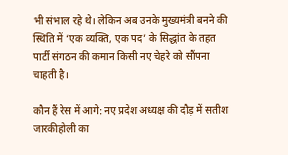भी संभाल रहे थे। लेकिन अब उनके मुख्यमंत्री बनने की स्थिति में ‘एक व्यक्ति, एक पद’ के सिद्धांत के तहत पार्टी संगठन की कमान किसी नए चेहरे को सौंपना चाहती है।

कौन हैं रेस में आगे: नए प्रदेश अध्यक्ष की दौड़ में सतीश जारकीहोली का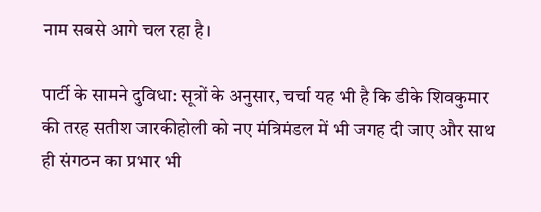नाम सबसे आगे चल रहा है।

पार्टी के सामने दुविधा: सूत्रों के अनुसार, चर्चा यह भी है कि डीके शिवकुमार की तरह सतीश जारकीहोली को नए मंत्रिमंडल में भी जगह दी जाए और साथ ही संगठन का प्रभार भी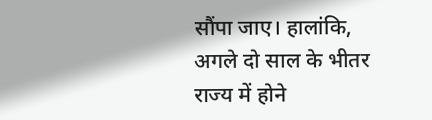सौंपा जाए। हालांकि, अगले दो साल के भीतर राज्य में होने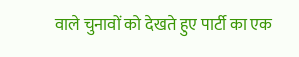वाले चुनावों को देखते हुए पार्टी का एक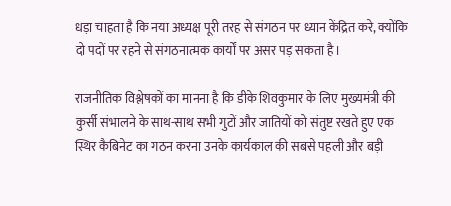धड़ा चाहता है कि नया अध्यक्ष पूरी तरह से संगठन पर ध्यान केंद्रित करे, क्योंकि दो पदों पर रहने से संगठनात्मक कार्यों पर असर पड़ सकता है।

राजनीतिक विश्लेषकों का मानना है कि डीके शिवकुमार के लिए मुख्यमंत्री की कुर्सी संभालने के साथ-साथ सभी गुटों और जातियों को संतुष्ट रखते हुए एक स्थिर कैबिनेट का गठन करना उनके कार्यकाल की सबसे पहली और बड़ी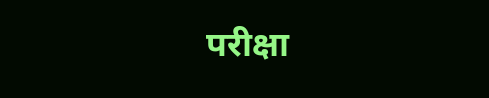परीक्षा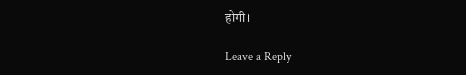होगी।

Leave a Reply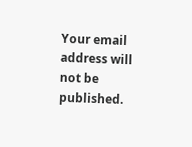Your email address will not be published.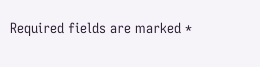Required fields are marked *